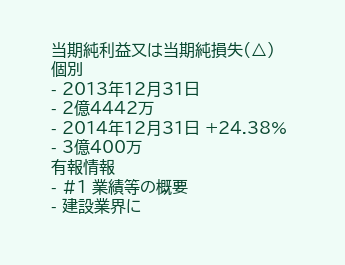当期純利益又は当期純損失(△)
個別
- 2013年12月31日
- 2億4442万
- 2014年12月31日 +24.38%
- 3億400万
有報情報
- #1 業績等の概要
- 建設業界に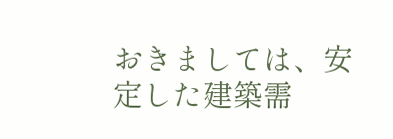おきましては、安定した建築需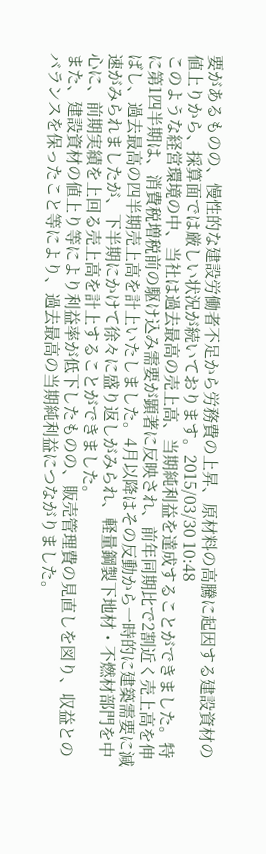要があるものの、慢性的な建設労働者不足から労務費の上昇、原材料の高騰に起因する建設資材の値上りから、採算面では厳しい状況が続いております。2015/03/30 10:48
このような経営環境の中、当社は過去最高の売上高、当期純利益を達成することができました。特に第1四半期は、消費税増税前の駆け込み需要が顕著に反映され、前年同期比で2割近く売上高を伸ばし、過去最高の四半期売上高を計上いたしました。4月以降はその反動から一時的に建築需要に減速がみられましたが、下半期にかけて徐々に盛り返しがみられ、軽量鋼製下地材・不燃材部門を中心に、前期実績を上回る売上高を計上することができました。
また、建設資材の値上り等により利益率が低下したものの、販売管理費の見直しを図り、収益とのバランスを保ったこと等により、過去最高の当期純利益につながりました。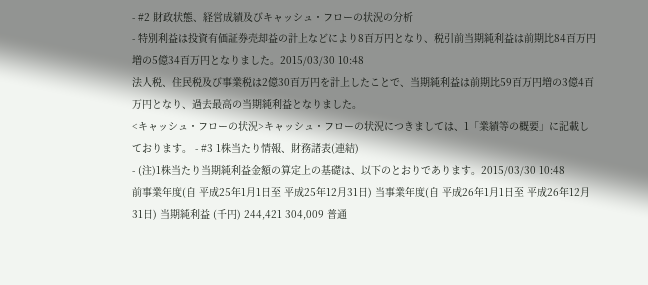- #2 財政状態、経営成績及びキャッシュ・フローの状況の分析
- 特別利益は投資有価証券売却益の計上などにより8百万円となり、税引前当期純利益は前期比84百万円増の5億34百万円となりました。2015/03/30 10:48
法人税、住民税及び事業税は2億30百万円を計上したことで、当期純利益は前期比59百万円増の3億4百万円となり、過去最高の当期純利益となりました。
<キャッシュ・フローの状況>キャッシュ・フローの状況につきましては、1「業績等の概要」に記載しております。 - #3 1株当たり情報、財務諸表(連結)
- (注)1株当たり当期純利益金額の算定上の基礎は、以下のとおりであります。2015/03/30 10:48
前事業年度(自 平成25年1月1日至 平成25年12月31日) 当事業年度(自 平成26年1月1日至 平成26年12月31日) 当期純利益 (千円) 244,421 304,009 普通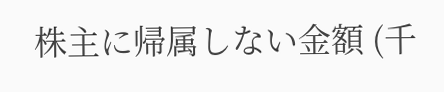株主に帰属しない金額 (千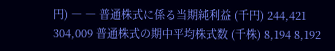円) ― ― 普通株式に係る当期純利益 (千円) 244,421 304,009 普通株式の期中平均株式数 (千株) 8,194 8,192